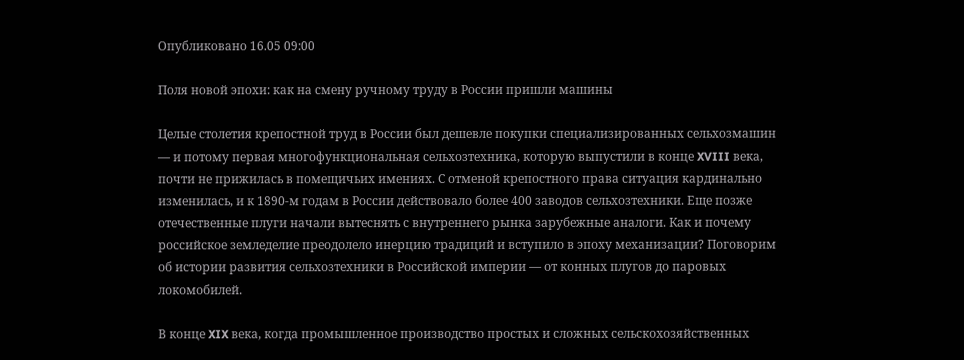Опубликовано 16.05 09:00

Поля новой эпохи: как на смену ручному труду в России пришли машины

Целые столетия крепостной труд в России был дешевле покупки специализированных сельхозмашин — и потому первая многофункциональная сельхозтехника, которую выпустили в конце XVIII века, почти не прижилась в помещичьих имениях. С отменой крепостного права ситуация кардинально изменилась, и к 1890-м годам в России действовало более 400 заводов сельхозтехники. Еще позже отечественные плуги начали вытеснять с внутреннего рынка зарубежные аналоги. Как и почему российское земледелие преодолело инерцию традиций и вступило в эпоху механизации? Поговорим об истории развития сельхозтехники в Российской империи — от конных плугов до паровых локомобилей.

В конце XIX века, когда промышленное производство простых и сложных сельскохозяйственных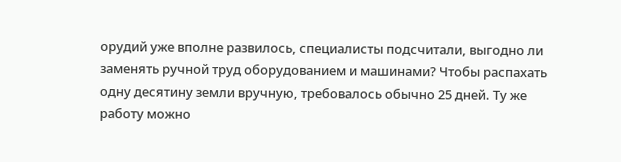орудий уже вполне развилось, специалисты подсчитали, выгодно ли заменять ручной труд оборудованием и машинами? Чтобы распахать одну десятину земли вручную, требовалось обычно 25 дней. Ту же работу можно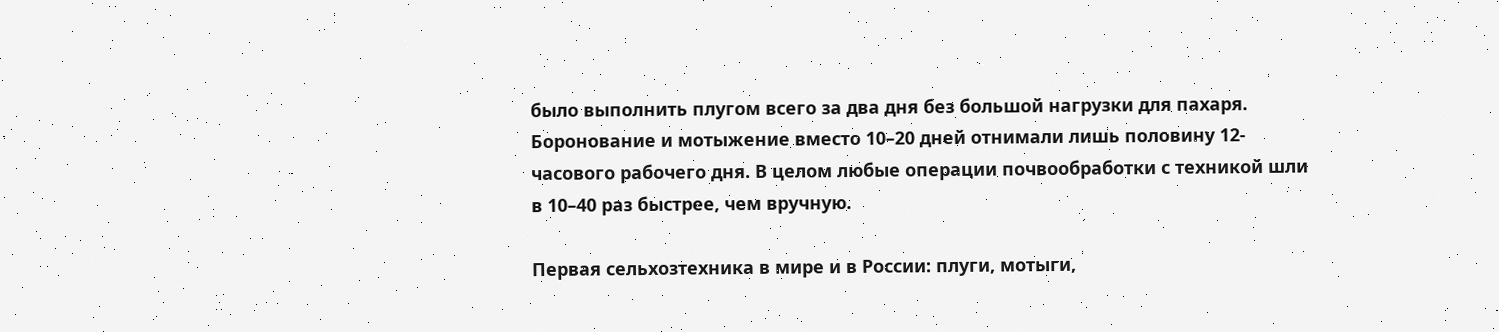было выполнить плугом всего за два дня без большой нагрузки для пахаря. Боронование и мотыжение вместо 10–20 дней отнимали лишь половину 12-часового рабочего дня. В целом любые операции почвообработки с техникой шли в 10–40 раз быстрее, чем вручную.

Первая сельхозтехника в мире и в России: плуги, мотыги,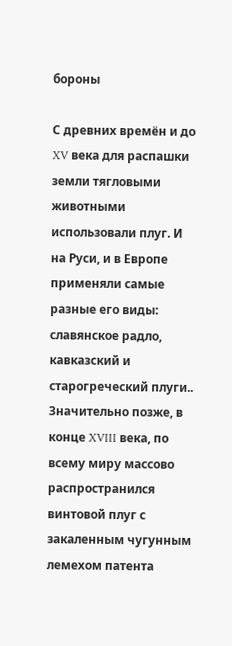бороны

С древних времён и до XV века для распашки земли тягловыми животными использовали плуг. И на Руси, и в Европе применяли самые разные его виды: славянское радло, кавказский и старогреческий плуги.. Значительно позже, в конце XVIII века, по всему миру массово распространился винтовой плуг с закаленным чугунным лемехом патента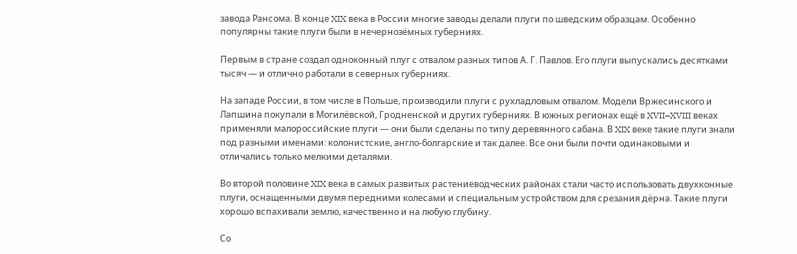завода Рансома. В конце XIX века в России многие заводы делали плуги по шведским образцам. Особенно популярны такие плуги были в нечернозёмных губерниях.

Первым в стране создал одноконный плуг с отвалом разных типов А. Г. Павлов. Его плуги выпускались десятками тысяч — и отлично работали в северных губерниях.

На западе России, в том числе в Польше, производили плуги с рухладловым отвалом. Модели Вржесинского и Лапшина покупали в Могилёвской, Гродненской и других губерниях. В южных регионах ещё в XVII–XVIII веках применяли малороссийские плуги — они были сделаны по типу деревянного сабана. В XIX веке такие плуги знали под разными именами: колонистские, англо-болгарские и так далее. Все они были почти одинаковыми и отличались только мелкими деталями.

Во второй половине XIX века в самых развитых растениеводческих районах стали часто использовать двухконные плуги, оснащенными двумя передними колесами и специальным устройством для срезания дёрна. Такие плуги хорошо вспахивали землю, качественно и на любую глубину.

Со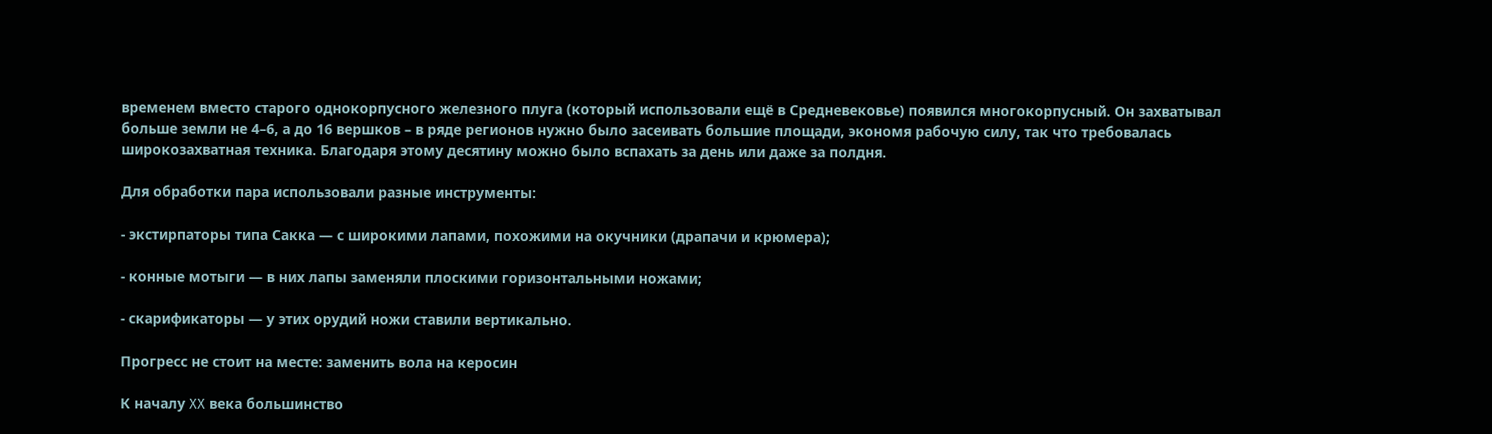временем вместо старого однокорпусного железного плуга (который использовали ещё в Средневековье) появился многокорпусный. Он захватывал больше земли не 4–6, а до 16 вершков – в ряде регионов нужно было засеивать большие площади, экономя рабочую силу, так что требовалась широкозахватная техника. Благодаря этому десятину можно было вспахать за день или даже за полдня.

Для обработки пара использовали разные инструменты:

- экстирпаторы типа Сакка — с широкими лапами, похожими на окучники (драпачи и крюмера);

- конные мотыги — в них лапы заменяли плоскими горизонтальными ножами;

- скарификаторы — у этих орудий ножи ставили вертикально.

Прогресс не стоит на месте: заменить вола на керосин

К началу XX века большинство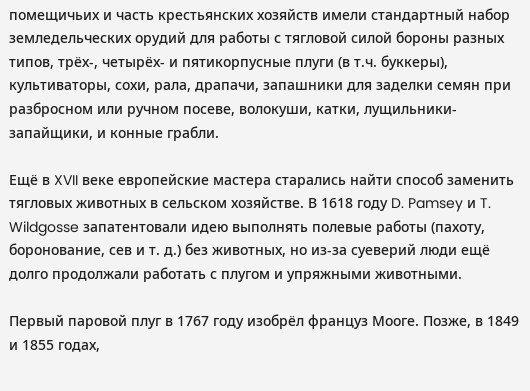помещичьих и часть крестьянских хозяйств имели стандартный набор земледельческих орудий для работы с тягловой силой бороны разных типов, трёх-, четырёх- и пятикорпусные плуги (в т.ч. буккеры), культиваторы, сохи, рала, драпачи, запашники для заделки семян при разбросном или ручном посеве, волокуши, катки, лущильники-запайщики, и конные грабли.

Ещё в XVII веке европейские мастера старались найти способ заменить тягловых животных в сельском хозяйстве. В 1618 году D. Pamsey и T. Wildgosse запатентовали идею выполнять полевые работы (пахоту, боронование, сев и т. д.) без животных, но из-за суеверий люди ещё долго продолжали работать с плугом и упряжными животными.

Первый паровой плуг в 1767 году изобрёл француз Мооге. Позже, в 1849 и 1855 годах,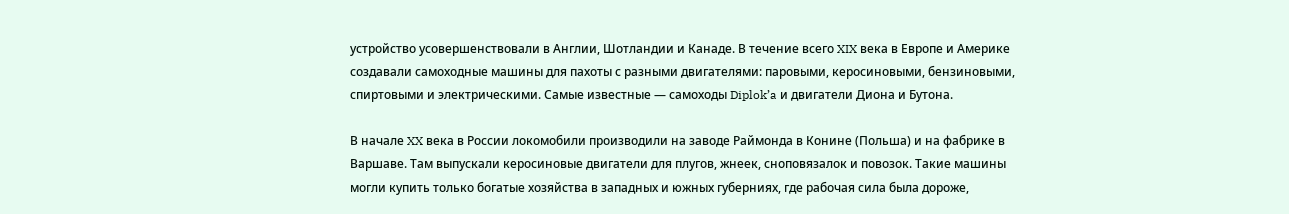устройство усовершенствовали в Англии, Шотландии и Канаде. В течение всего XIX века в Европе и Америке создавали самоходные машины для пахоты с разными двигателями: паровыми, керосиновыми, бензиновыми, спиртовыми и электрическими. Самые известные — самоходы Diplok’a и двигатели Диона и Бутона.

В начале XX века в России локомобили производили на заводе Раймонда в Конине (Польша) и на фабрике в Варшаве. Там выпускали керосиновые двигатели для плугов, жнеек, сноповязалок и повозок. Такие машины могли купить только богатые хозяйства в западных и южных губерниях, где рабочая сила была дороже,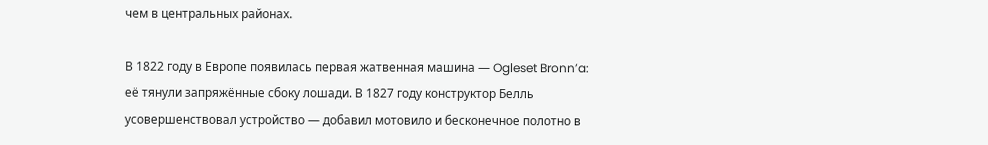чем в центральных районах.

В 1822 году в Европе появилась первая жатвенная машина — Ogleset Bronn’a: её тянули запряжённые сбоку лошади. В 1827 году конструктор Белль усовершенствовал устройство — добавил мотовило и бесконечное полотно в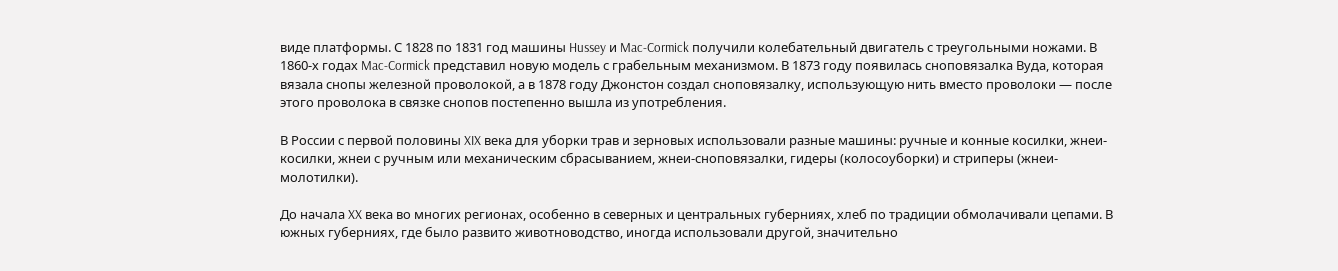виде платформы. С 1828 по 1831 год машины Hussey и Mac-Cormick получили колебательный двигатель с треугольными ножами. В 1860-х годах Mac-Cormick представил новую модель с грабельным механизмом. В 1873 году появилась сноповязалка Вуда, которая вязала снопы железной проволокой, а в 1878 году Джонстон создал сноповязалку, использующую нить вместо проволоки — после этого проволока в связке снопов постепенно вышла из употребления.

В России с первой половины XIX века для уборки трав и зерновых использовали разные машины: ручные и конные косилки, жнеи-косилки, жнеи с ручным или механическим сбрасыванием, жнеи-сноповязалки, гидеры (колосоуборки) и стриперы (жнеи-молотилки).

До начала XX века во многих регионах, особенно в северных и центральных губерниях, хлеб по традиции обмолачивали цепами. В южных губерниях, где было развито животноводство, иногда использовали другой, значительно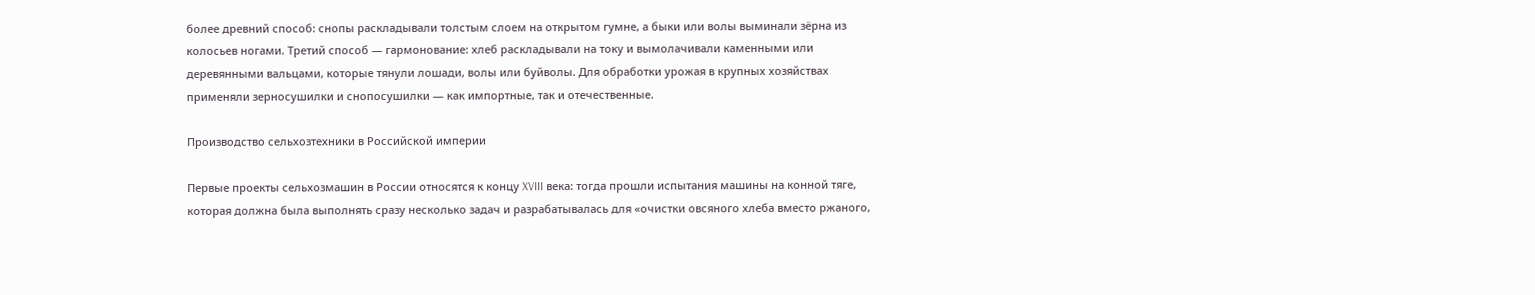более древний способ: снопы раскладывали толстым слоем на открытом гумне, а быки или волы выминали зёрна из колосьев ногами. Третий способ — гармонование: хлеб раскладывали на току и вымолачивали каменными или деревянными вальцами, которые тянули лошади, волы или буйволы. Для обработки урожая в крупных хозяйствах применяли зерносушилки и снопосушилки — как импортные, так и отечественные.

Производство сельхозтехники в Российской империи

Первые проекты сельхозмашин в России относятся к концу XVIII века: тогда прошли испытания машины на конной тяге, которая должна была выполнять сразу несколько задач и разрабатывалась для «очистки овсяного хлеба вместо ржаного,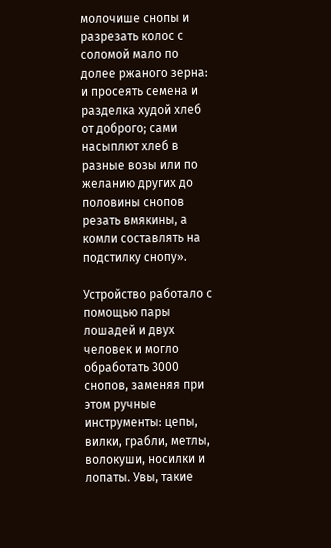молочише снопы и разрезать колос с соломой мало по долее ржаного зерна: и просеять семена и разделка худой хлеб от доброго; сами насыплют хлеб в разные возы или по желанию других до половины снопов резать вмякины, а комли составлять на подстилку снопу».

Устройство работало с помощью пары лошадей и двух человек и могло обработать 3000 снопов, заменяя при этом ручные инструменты: цепы, вилки, грабли, метлы, волокуши, носилки и лопаты. Увы, такие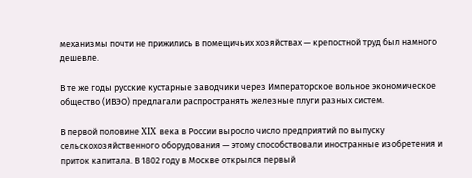механизмы почти не прижились в помещичьих хозяйствах — крепостной труд был намного дешевле.

В те же годы русские кустарные заводчики через Императорское вольное экономическое общество (ИВЭО) предлагали распространять железные плуги разных систем.

В первой половине XIX века в России выросло число предприятий по выпуску сельскохозяйственного оборудования — этому способствовали иностранные изобретения и приток капитала. В 1802 году в Москве открылся первый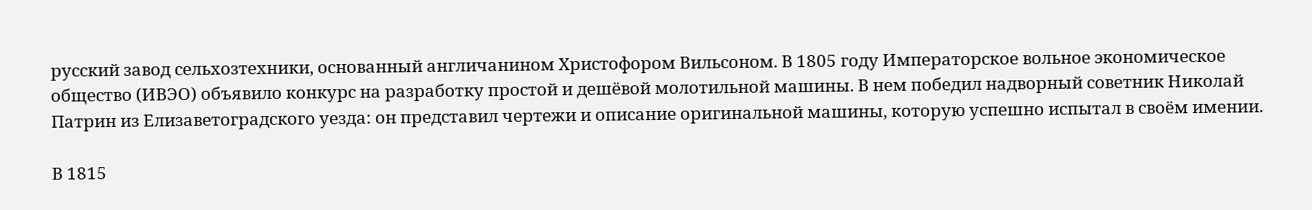русский завод сельхозтехники, основанный англичанином Христофором Вильсоном. В 1805 году Императорское вольное экономическое общество (ИВЭО) объявило конкурс на разработку простой и дешёвой молотильной машины. В нем победил надворный советник Николай Патрин из Елизаветоградского уезда: он представил чертежи и описание оригинальной машины, которую успешно испытал в своём имении.

В 1815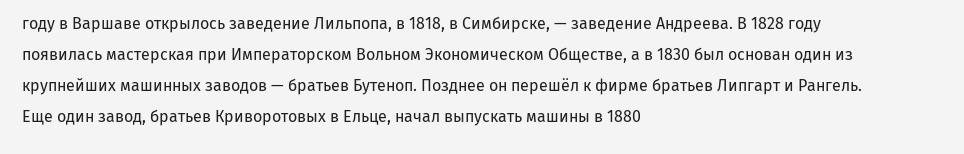году в Варшаве открылось заведение Лильпопа, в 1818, в Симбирске, — заведение Андреева. В 1828 году появилась мастерская при Императорском Вольном Экономическом Обществе, а в 1830 был основан один из крупнейших машинных заводов — братьев Бутеноп. Позднее он перешёл к фирме братьев Липгарт и Рангель. Еще один завод, братьев Криворотовых в Ельце, начал выпускать машины в 1880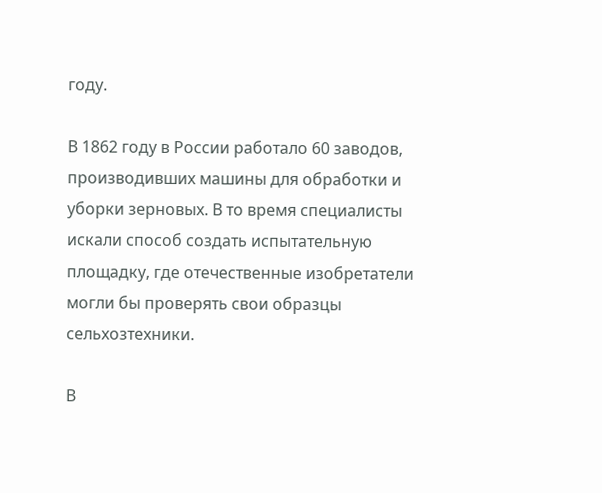году.

В 1862 году в России работало 60 заводов, производивших машины для обработки и уборки зерновых. В то время специалисты искали способ создать испытательную площадку, где отечественные изобретатели могли бы проверять свои образцы сельхозтехники.

В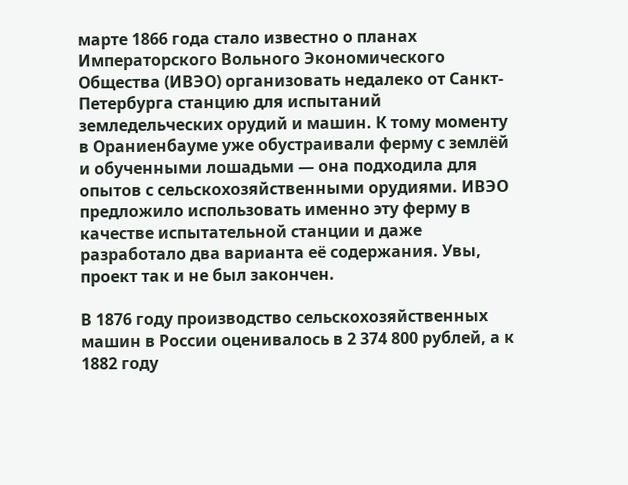марте 1866 года стало известно о планах Императорского Вольного Экономического Общества (ИВЭО) организовать недалеко от Санкт-Петербурга станцию для испытаний земледельческих орудий и машин. К тому моменту в Ораниенбауме уже обустраивали ферму с землёй и обученными лошадьми — она подходила для опытов с сельскохозяйственными орудиями. ИВЭО предложило использовать именно эту ферму в качестве испытательной станции и даже разработало два варианта её содержания. Увы, проект так и не был закончен.

В 1876 году производство сельскохозяйственных машин в России оценивалось в 2 374 800 рублей, а к 1882 году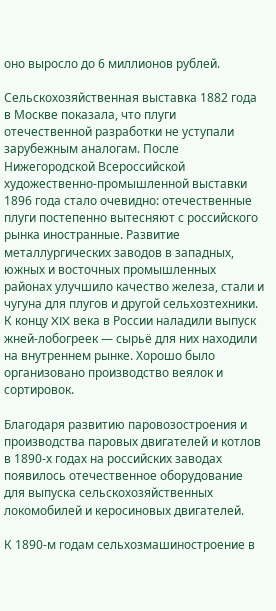оно выросло до 6 миллионов рублей.

Сельскохозяйственная выставка 1882 года в Москве показала, что плуги отечественной разработки не уступали зарубежным аналогам. После Нижегородской Всероссийской художественно-промышленной выставки 1896 года стало очевидно: отечественные плуги постепенно вытесняют с российского рынка иностранные. Развитие металлургических заводов в западных, южных и восточных промышленных районах улучшило качество железа, стали и чугуна для плугов и другой сельхозтехники. К концу XIX века в России наладили выпуск жней-лобогреек — сырьё для них находили на внутреннем рынке. Хорошо было организовано производство веялок и сортировок.

Благодаря развитию паровозостроения и производства паровых двигателей и котлов в 1890-х годах на российских заводах появилось отечественное оборудование для выпуска сельскохозяйственных локомобилей и керосиновых двигателей.

К 1890-м годам сельхозмашиностроение в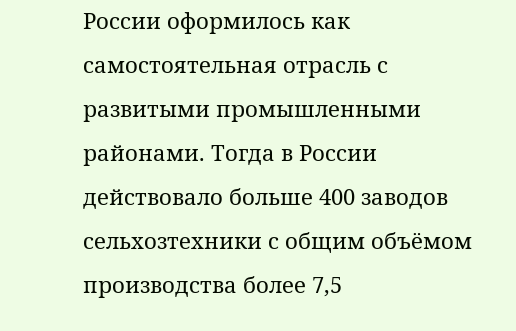России оформилось как самостоятельная отрасль с развитыми промышленными районами. Тогда в России действовало больше 400 заводов сельхозтехники с общим объёмом производства более 7,5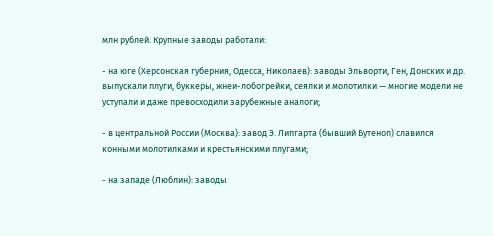млн рублей. Крупные заводы работали:

- на юге (Херсонская губерния, Одесса, Николаев): заводы Эльворти, Ген, Донских и др. выпускали плуги, буккеры, жнеи-лобогрейки, сеялки и молотилки — многие модели не уступали и даже превосходили зарубежные аналоги;

- в центральной России (Москва): завод Э. Липгарта (бывший Бутеноп) славился конными молотилками и крестьянскими плугами;

- на западе (Люблин): заводы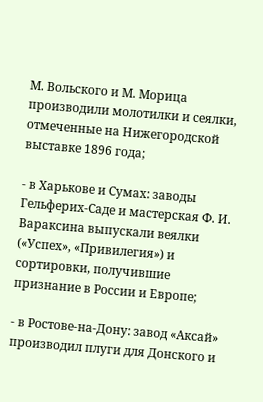М. Вольского и М. Морица производили молотилки и сеялки, отмеченные на Нижегородской выставке 1896 года;

- в Харькове и Сумах: заводы Гельферих-Саде и мастерская Ф. И. Вараксина выпускали веялки («Успех», «Привилегия») и сортировки, получившие признание в России и Европе;

- в Ростове-на-Дону: завод «Аксай» производил плуги для Донского и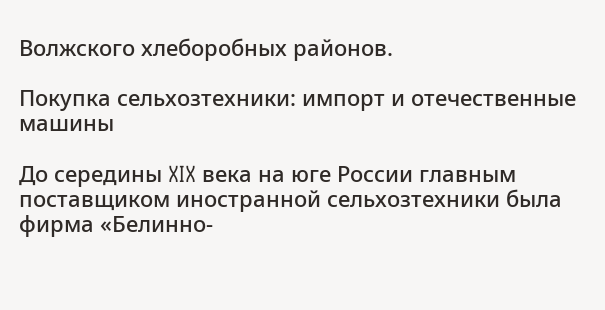Волжского хлеборобных районов.

Покупка сельхозтехники: импорт и отечественные машины

До середины XIX века на юге России главным поставщиком иностранной сельхозтехники была фирма «Белинно-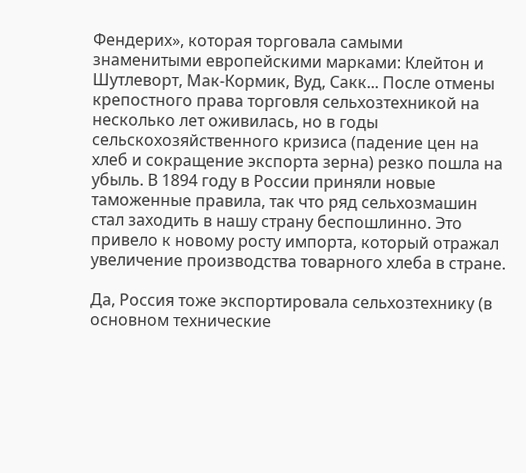Фендерих», которая торговала самыми знаменитыми европейскими марками: Клейтон и Шутлеворт, Мак-Кормик, Вуд, Сакк... После отмены крепостного права торговля сельхозтехникой на несколько лет оживилась, но в годы сельскохозяйственного кризиса (падение цен на хлеб и сокращение экспорта зерна) резко пошла на убыль. В 1894 году в России приняли новые таможенные правила, так что ряд сельхозмашин стал заходить в нашу страну беспошлинно. Это привело к новому росту импорта, который отражал увеличение производства товарного хлеба в стране.

Да, Россия тоже экспортировала сельхозтехнику (в основном технические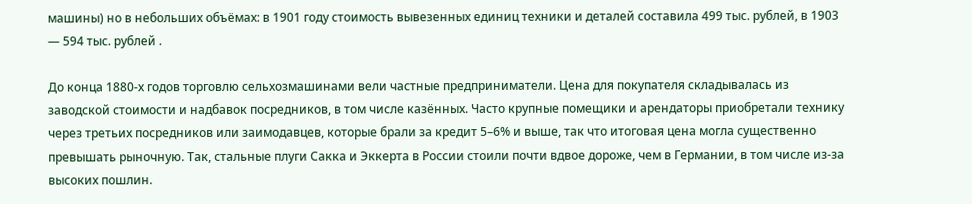машины) но в небольших объёмах: в 1901 году стоимость вывезенных единиц техники и деталей составила 499 тыс. рублей, в 1903 — 594 тыс. рублей .

До конца 1880-х годов торговлю сельхозмашинами вели частные предприниматели. Цена для покупателя складывалась из заводской стоимости и надбавок посредников, в том числе казённых. Часто крупные помещики и арендаторы приобретали технику через третьих посредников или заимодавцев, которые брали за кредит 5–6% и выше, так что итоговая цена могла существенно превышать рыночную. Так, стальные плуги Сакка и Эккерта в России стоили почти вдвое дороже, чем в Германии, в том числе из-за высоких пошлин.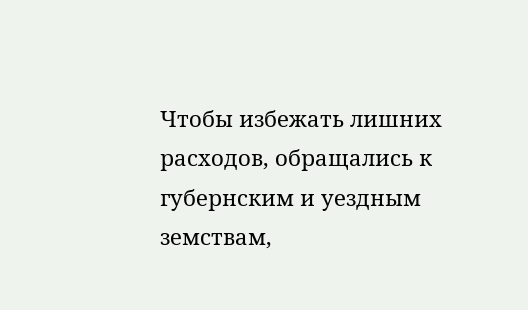Чтобы избежать лишних расходов, обращались к губернским и уездным земствам,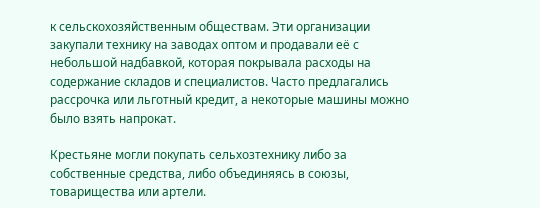к сельскохозяйственным обществам. Эти организации закупали технику на заводах оптом и продавали её с небольшой надбавкой, которая покрывала расходы на содержание складов и специалистов. Часто предлагались рассрочка или льготный кредит, а некоторые машины можно было взять напрокат.

Крестьяне могли покупать сельхозтехнику либо за собственные средства, либо объединяясь в союзы, товарищества или артели.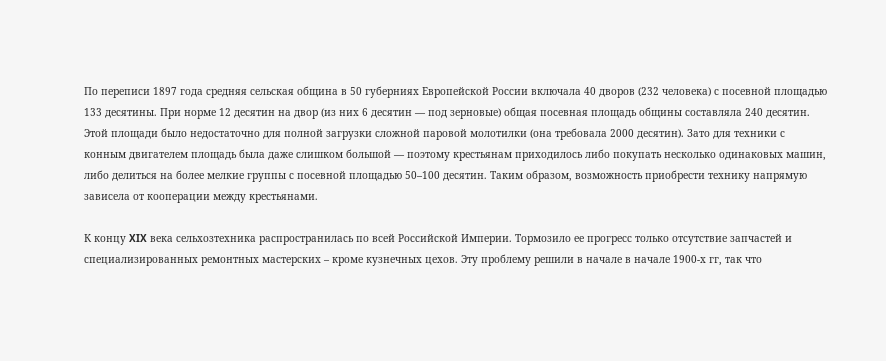По переписи 1897 года средняя сельская община в 50 губерниях Европейской России включала 40 дворов (232 человека) с посевной площадью 133 десятины. При норме 12 десятин на двор (из них 6 десятин — под зерновые) общая посевная площадь общины составляла 240 десятин. Этой площади было недостаточно для полной загрузки сложной паровой молотилки (она требовала 2000 десятин). Зато для техники с конным двигателем площадь была даже слишком большой — поэтому крестьянам приходилось либо покупать несколько одинаковых машин, либо делиться на более мелкие группы с посевной площадью 50–100 десятин. Таким образом, возможность приобрести технику напрямую зависела от кооперации между крестьянами.

К концу XIX века сельхозтехника распространилась по всей Российской Империи. Тормозило ее прогресс только отсутствие запчастей и специализированных ремонтных мастерских – кроме кузнечных цехов. Эту проблему решили в начале в начале 1900-х гг, так что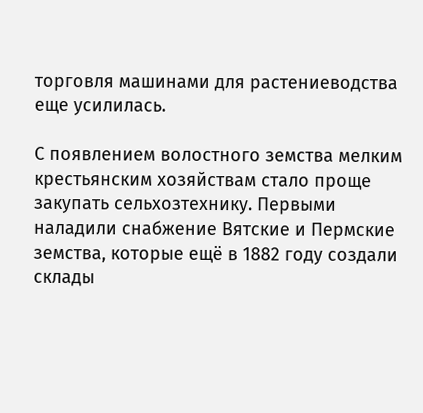торговля машинами для растениеводства еще усилилась.

С появлением волостного земства мелким крестьянским хозяйствам стало проще закупать сельхозтехнику. Первыми наладили снабжение Вятские и Пермские земства, которые ещё в 1882 году создали склады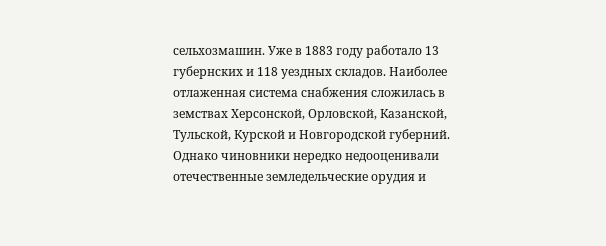сельхозмашин. Уже в 1883 году работало 13 губернских и 118 уездных складов. Наиболее отлаженная система снабжения сложилась в земствах Херсонской, Орловской, Казанской, Тульской, Курской и Новгородской губерний. Однако чиновники нередко недооценивали отечественные земледельческие орудия и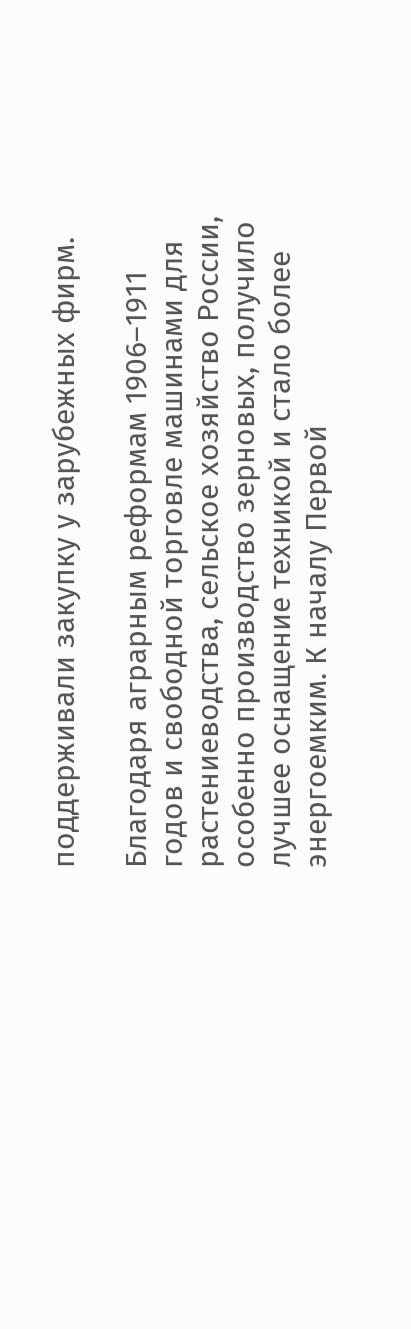поддерживали закупку у зарубежных фирм.

Благодаря аграрным реформам 1906–1911 годов и свободной торговле машинами для растениеводства, сельское хозяйство России, особенно производство зерновых, получило лучшее оснащение техникой и стало более энергоемким. К началу Первой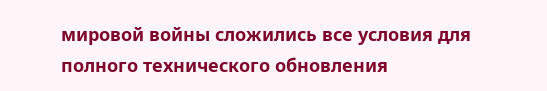мировой войны сложились все условия для полного технического обновления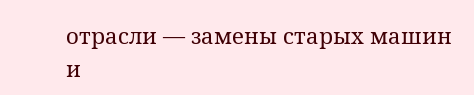отрасли — замены старых машин и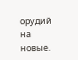орудий на новые.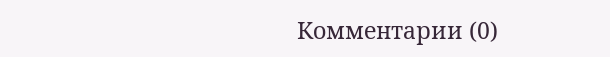Комментарии (0)